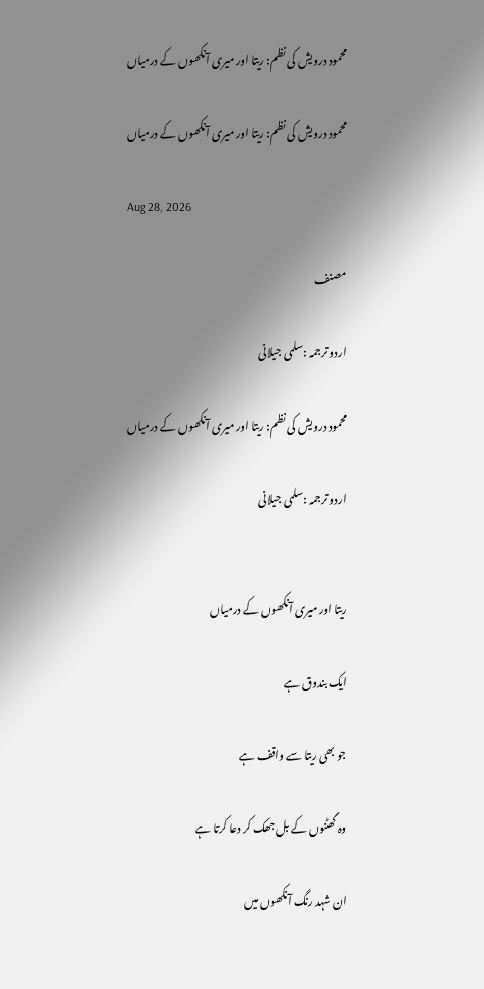محمود درویش کی نظم: ریتا اور میری آنکھوں کے درمیاں

محمود درویش کی نظم: ریتا اور میری آنکھوں کے درمیاں

Aug 28, 2026

مصنف

اردو ترجمہ :سلمی جیلانی

محمود درویش کی نظم: ریتا اور میری آنکھوں کے درمیاں

اردو ترجمہ :سلمی جیلانی


ریتا اور میری آنکھوں کے درمیاں

ایک بندوق ہے

جو بھی ریتا سے واقف ہے

وہ گھٹنوں کے بل جھک کر دعا کرتا ہے

ان شہد رنگ آنکھوں میں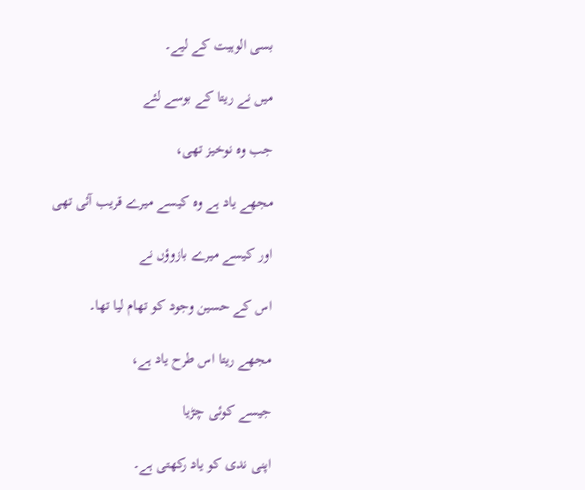بسی الوہیت کے لیے۔

میں نے ریتا کے بوسے لئے

جب وہ نوخیز تھی،

مجھے یاد ہے وہ کیسے میرے قریب آئی تھی

اور کیسے میرے بازوؤں نے

اس کے حسین وجود کو تھام لیا تھا۔

مجھے ریتا اس طرح یاد ہے،

جیسے کوئی چڑیا

اپنی ندی کو یاد رکھتی ہے۔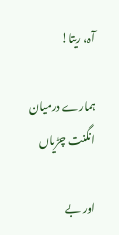آہ، ریتا!

ہمارے درمیان انگنت چڑیاں

اور بے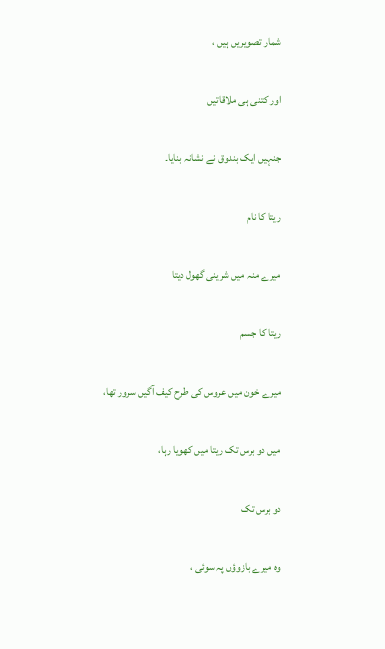شمار تصویریں ہیں ،

اور کتنی ہی ملاقاتیں

جنہیں ایک بندوق نے نشانہ بنایا۔

ریتا کا نام

میرے منہ میں شرینی گھول دیتا

ریتا کا جسم

میرے خون میں عروس کی طرح کیف آگیں سرور تھا،

میں دو برس تک ریتا میں کھویا رہا،

دو برس تک

وہ میرے بازوؤں پہ سوئی ،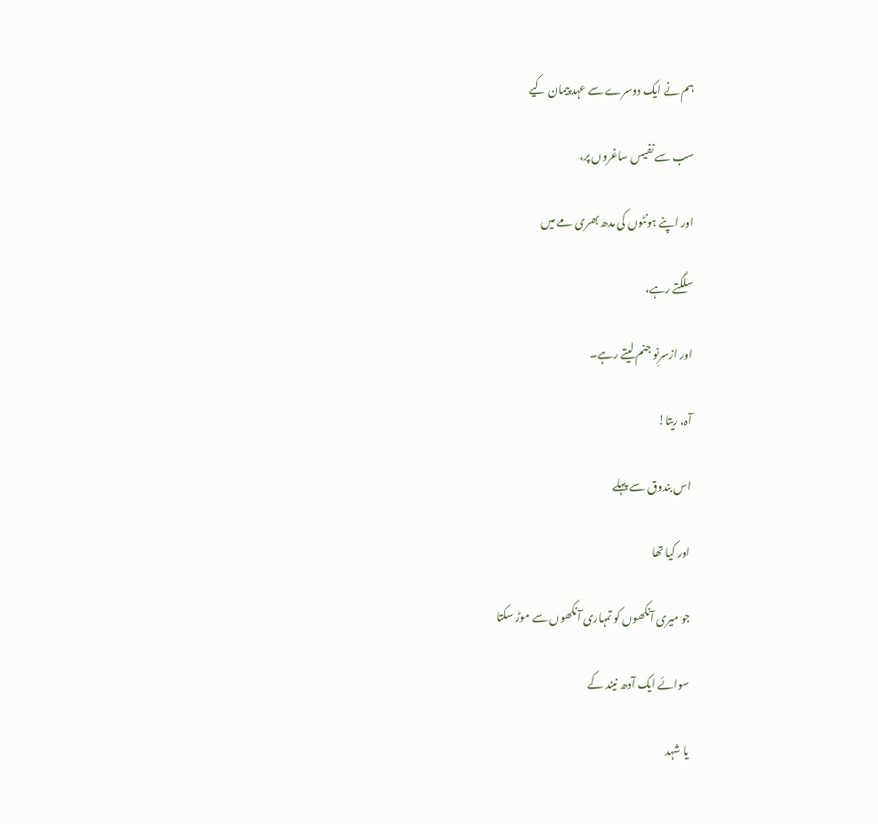ہم نے ایک دوسرے سے عہد پیمان کیے

سب سے نفیس ساغروں پر،

اور اپنے ہونٹوں کی مدھ بھری مے میں

سلگتے رہے،

اور ازسرِنو جنم لیتے رہے۔

آہ، ریتا!

اس بندوق سے پہلے

اور کیا تھا

جو میری آنکھوں کو تمہاری آنکھوں سے موڑ سکتا

سوائے ایک آدھ نیند کے

یا شہد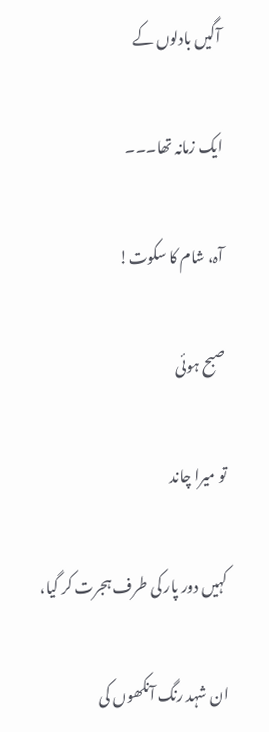آگیں بادلوں کے

ایک زمانہ تھا۔۔۔

آہ، شام کا سکوت!

صبح ہوئی

تو میرا چاند

کہیں دور پار کی طرف ہجرت کر گیا،

ان شہد رنگ آنکھوں کی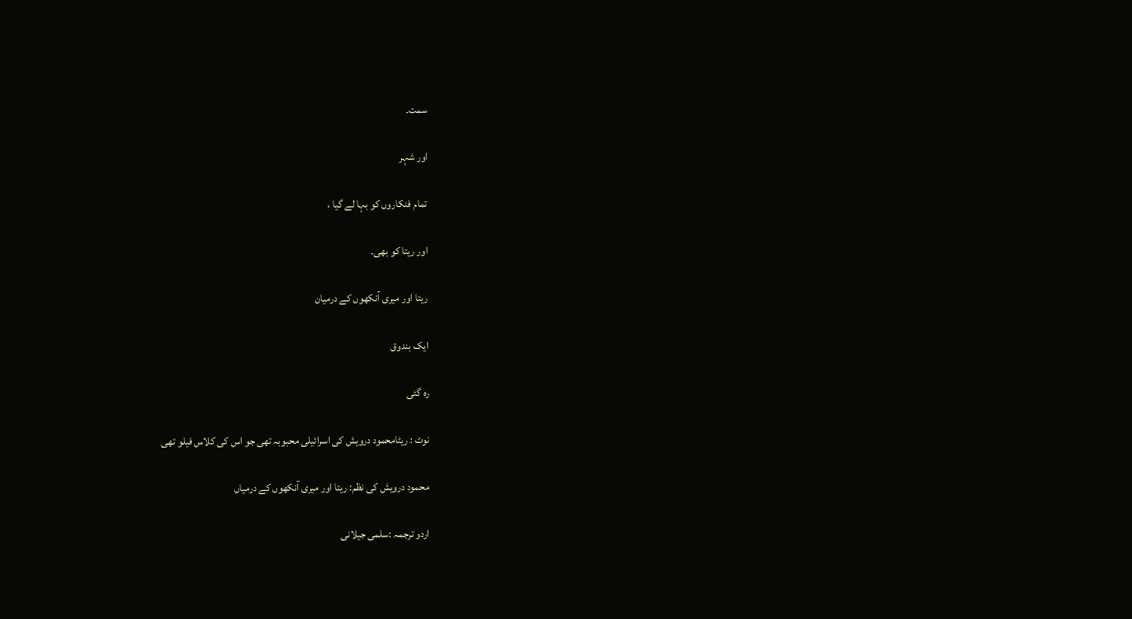سمت۔

اور شہر

تمام فنکاروں کو بہا لے گیا ،

اور ریتا کو بھی۔

ریتا اور میری آنکھوں کے درمیان

ایک بندوق

رہ گئی

نوٹ : ریٹامحمود درویش کی اسرائیلی محبوبہ تھی جو اس کی کلاس فیلو تھی

محمود درویش کی نظم: ریتا اور میری آنکھوں کے درمیاں

اردو ترجمہ :سلمی جیلانی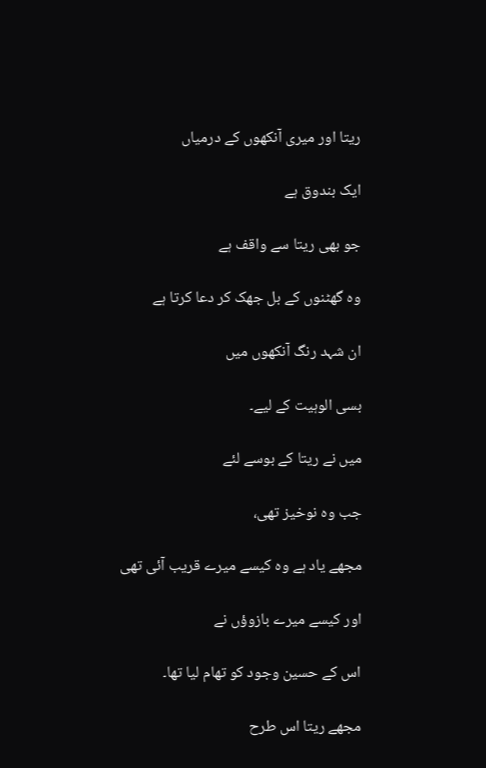ریتا اور میری آنکھوں کے درمیاں

ایک بندوق ہے

جو بھی ریتا سے واقف ہے

وہ گھٹنوں کے بل جھک کر دعا کرتا ہے

ان شہد رنگ آنکھوں میں

بسی الوہیت کے لیے۔

میں نے ریتا کے بوسے لئے

جب وہ نوخیز تھی،

مجھے یاد ہے وہ کیسے میرے قریب آئی تھی

اور کیسے میرے بازوؤں نے

اس کے حسین وجود کو تھام لیا تھا۔

مجھے ریتا اس طرح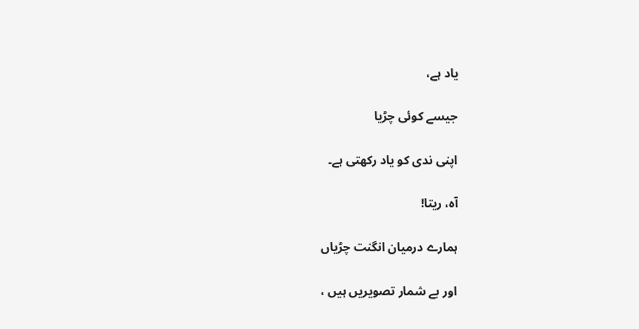یاد ہے،

جیسے کوئی چڑیا

اپنی ندی کو یاد رکھتی ہے۔

آہ، ریتا!

ہمارے درمیان انگنت چڑیاں

اور بے شمار تصویریں ہیں ،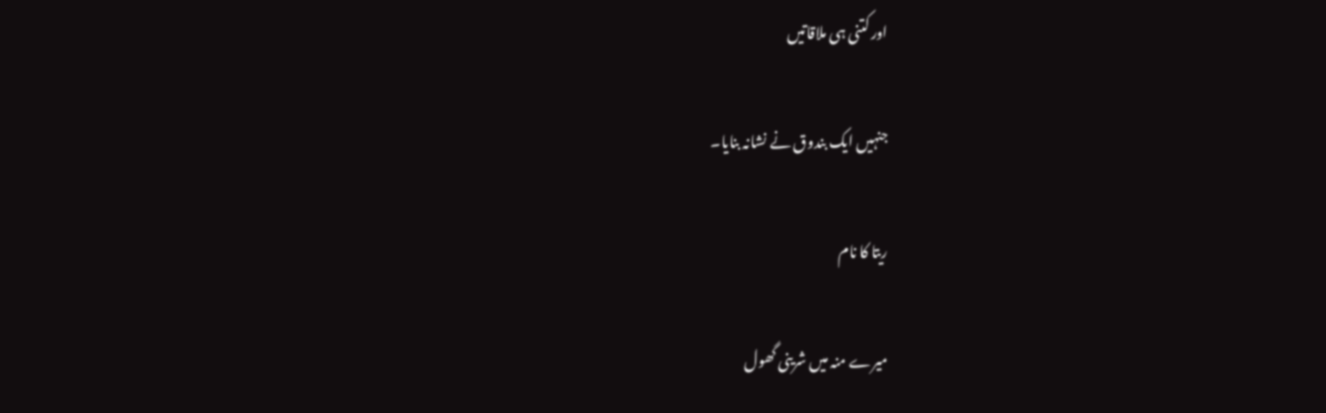اور کتنی ہی ملاقاتیں

جنہیں ایک بندوق نے نشانہ بنایا۔

ریتا کا نام

میرے منہ میں شرینی گھول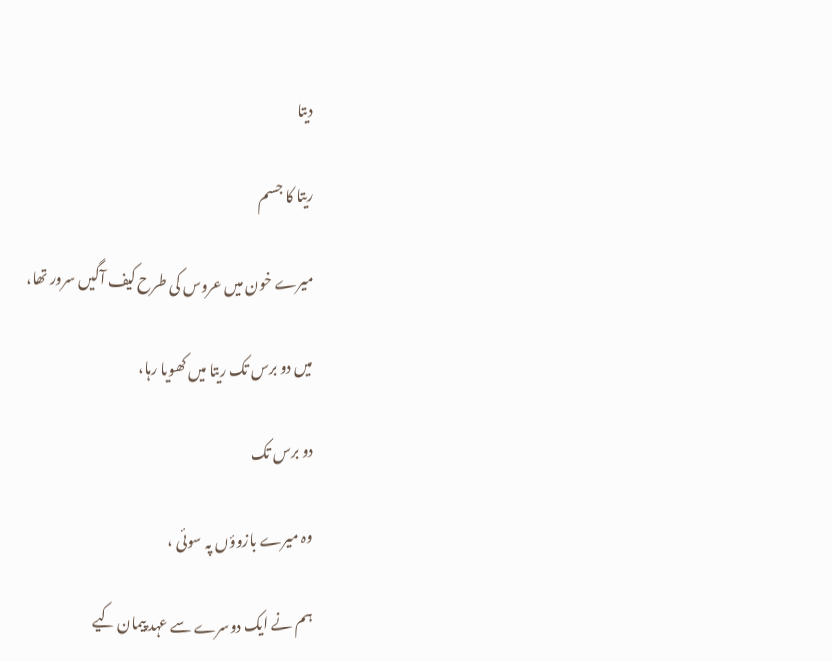دیتا

ریتا کا جسم

میرے خون میں عروس کی طرح کیف آگیں سرور تھا،

میں دو برس تک ریتا میں کھویا رہا،

دو برس تک

وہ میرے بازوؤں پہ سوئی ،

ہم نے ایک دوسرے سے عہد پیمان کیے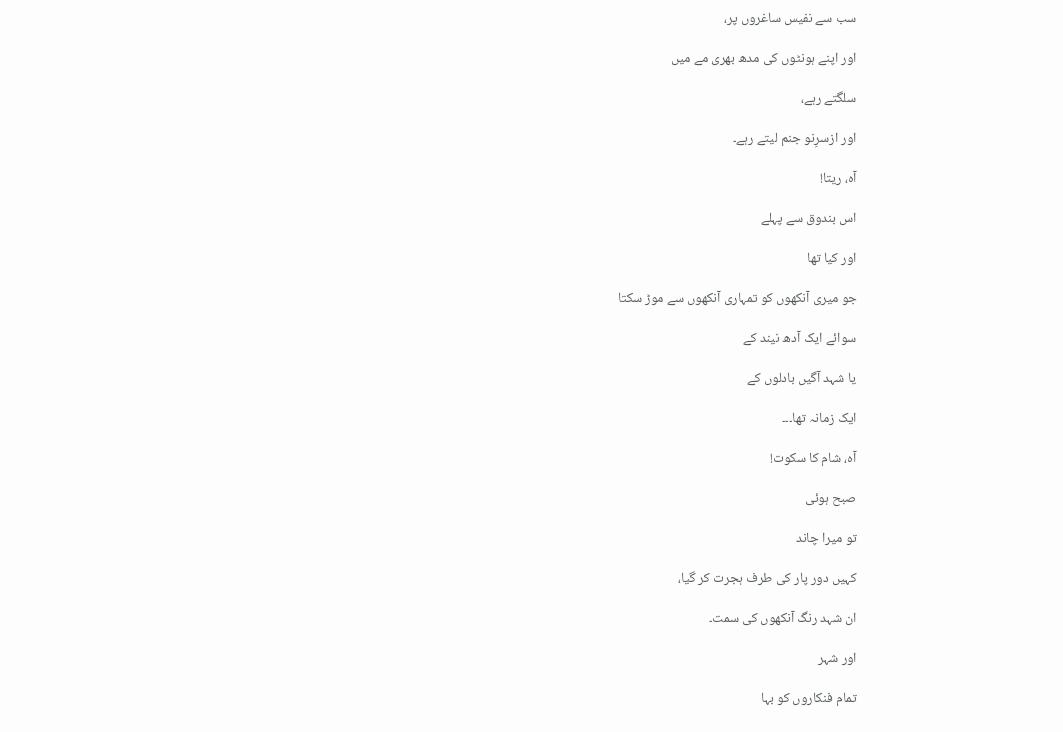سب سے نفیس ساغروں پر،

اور اپنے ہونٹوں کی مدھ بھری مے میں

سلگتے رہے،

اور ازسرِنو جنم لیتے رہے۔

آہ، ریتا!

اس بندوق سے پہلے

اور کیا تھا

جو میری آنکھوں کو تمہاری آنکھوں سے موڑ سکتا

سوائے ایک آدھ نیند کے

یا شہد آگیں بادلوں کے

ایک زمانہ تھا۔۔۔

آہ، شام کا سکوت!

صبح ہوئی

تو میرا چاند

کہیں دور پار کی طرف ہجرت کر گیا،

ان شہد رنگ آنکھوں کی سمت۔

اور شہر

تمام فنکاروں کو بہا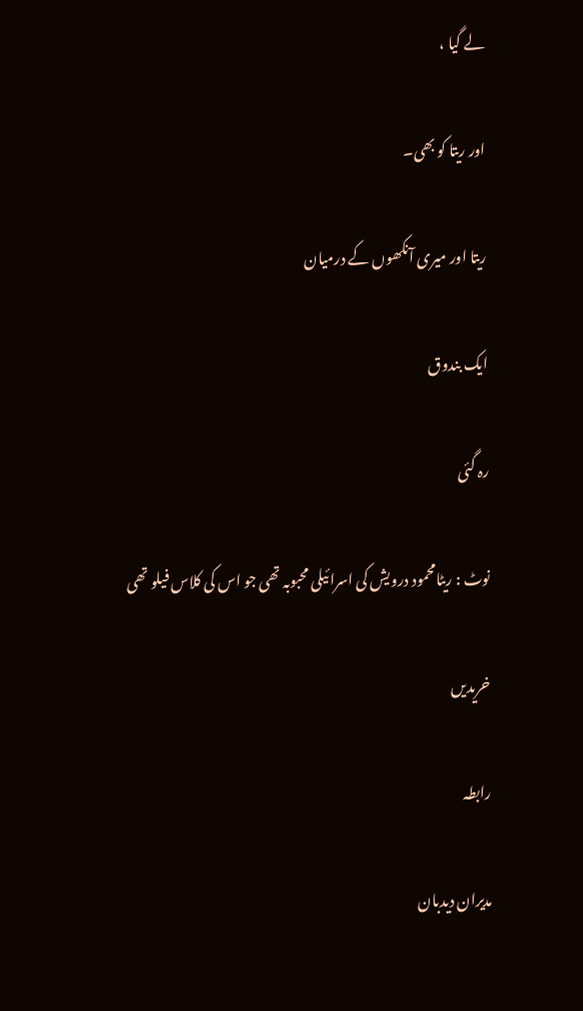لے گیا ،

اور ریتا کو بھی۔

ریتا اور میری آنکھوں کے درمیان

ایک بندوق

رہ گئی

نوٹ : ریٹامحمود درویش کی اسرائیلی محبوبہ تھی جو اس کی کلاس فیلو تھی

خریدیں

رابطہ

مدیران دیدبان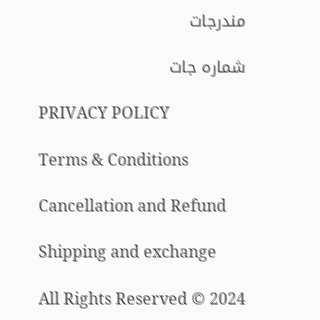مندرجات

شمارہ جات

PRIVACY POLICY

Terms & Conditions

Cancellation and Refund

Shipping and exchange

All Rights Reserved © 2024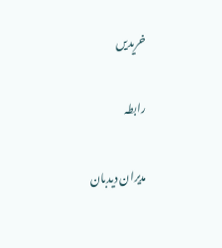خریدیں

رابطہ

مدیران دیدبان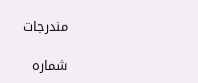مندرجات

شمارہ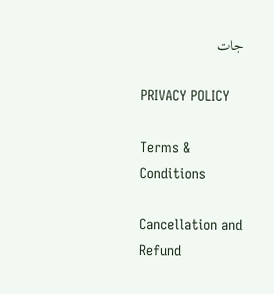جات

PRIVACY POLICY

Terms & Conditions

Cancellation and Refund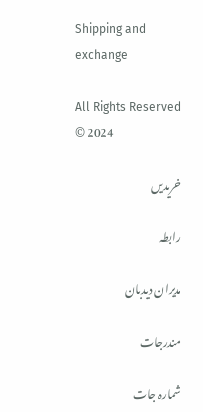Shipping and exchange

All Rights Reserved © 2024

خریدیں

رابطہ

مدیران دیدبان

مندرجات

شمارہ جات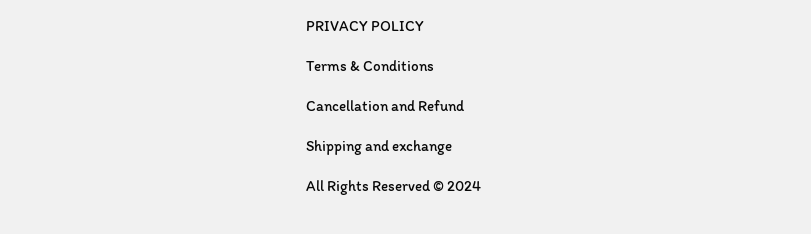PRIVACY POLICY

Terms & Conditions

Cancellation and Refund

Shipping and exchange

All Rights Reserved © 2024